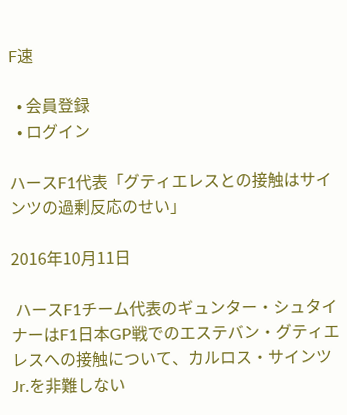F速

  • 会員登録
  • ログイン

ハースF1代表「グティエレスとの接触はサインツの過剰反応のせい」

2016年10月11日

 ハースF1チーム代表のギュンター・シュタイナーはF1日本GP戦でのエステバン・グティエレスへの接触について、カルロス・サインツJr.を非難しない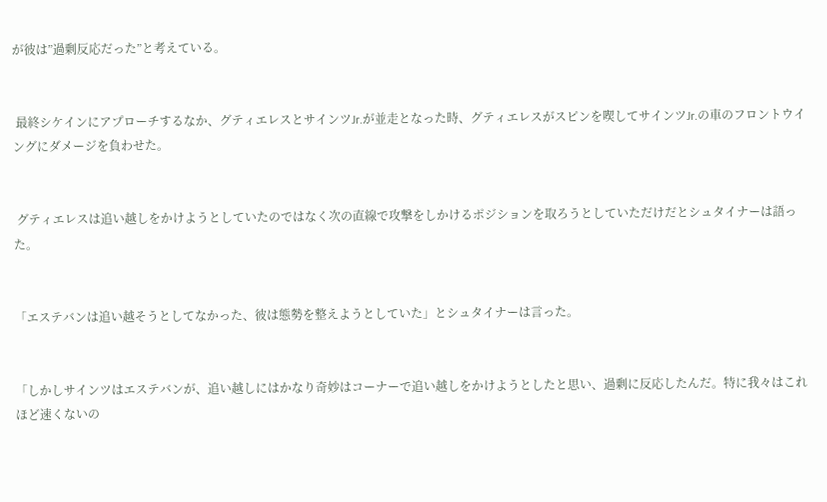が彼は”過剰反応だった”と考えている。


 最終シケインにアプローチするなか、グティエレスとサインツJr.が並走となった時、グティエレスがスピンを喫してサインツJr.の車のフロントウイングにダメージを負わせた。


 グティエレスは追い越しをかけようとしていたのではなく次の直線で攻撃をしかけるポジションを取ろうとしていただけだとシュタイナーは語った。


「エステバンは追い越そうとしてなかった、彼は態勢を整えようとしていた」とシュタイナーは言った。


「しかしサインツはエステバンが、追い越しにはかなり奇妙はコーナーで追い越しをかけようとしたと思い、過剰に反応したんだ。特に我々はこれほど速くないの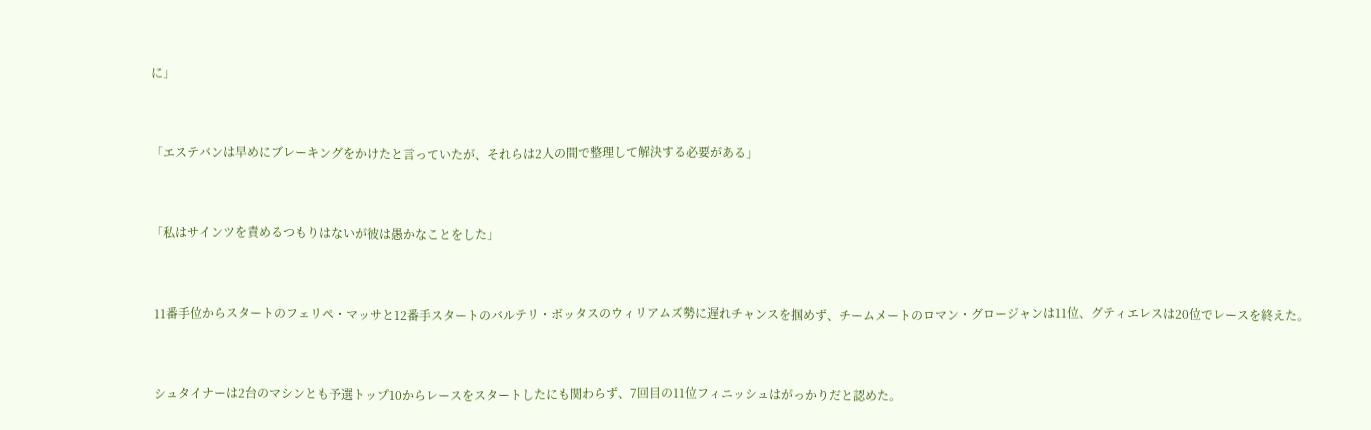に」


「エステバンは早めにブレーキングをかけたと言っていたが、それらは2人の間で整理して解決する必要がある」


「私はサインツを責めるつもりはないが彼は愚かなことをした」


 11番手位からスタートのフェリペ・マッサと12番手スタートのバルテリ・ボッタスのウィリアムズ勢に遅れチャンスを掴めず、チームメートのロマン・グロージャンは11位、グティエレスは20位でレースを終えた。


 シュタイナーは2台のマシンとも予選トップ10からレースをスタートしたにも関わらず、7回目の11位フィニッシュはがっかりだと認めた。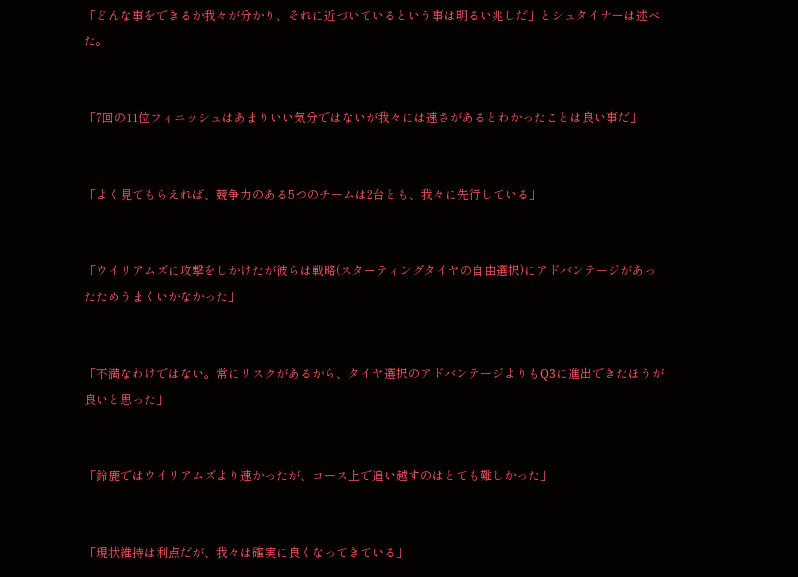「どんな事をできるか我々が分かり、それに近づいているという事は明るい兆しだ」とシュタイナーは述べた。


「7回の11位フィニッシュはあまりいい気分ではないが我々には速さがあるとわかったことは良い事だ」


「よく見てもらえれば、競争力のある5つのチームは2台とも、我々に先行している」


「ウイリアムズに攻撃をしかけたが彼らは戦略(スターティングタイヤの自由選択)にアドバンテージがあったためうまくいかなかった」


「不満なわけではない。常にリスクがあるから、タイヤ選択のアドバンテージよりもQ3に進出できたほうが良いと思った」


「鈴鹿ではウイリアムズより速かったが、コース上で追い越すのはとても難しかった」


「現状維持は利点だが、我々は確実に良くなってきている」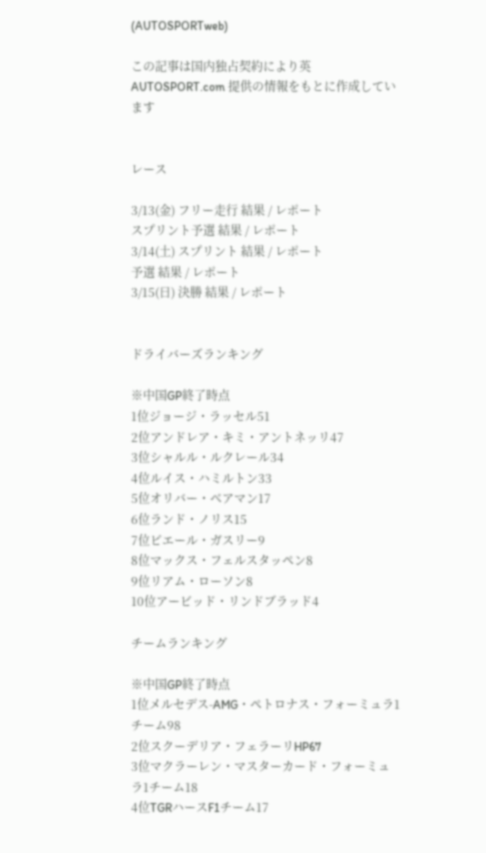(AUTOSPORTweb)

この記事は国内独占契約により英 AUTOSPORT.com 提供の情報をもとに作成しています


レース

3/13(金) フリー走行 結果 / レポート
スプリント予選 結果 / レポート
3/14(土) スプリント 結果 / レポート
予選 結果 / レポート
3/15(日) 決勝 結果 / レポート


ドライバーズランキング

※中国GP終了時点
1位ジョージ・ラッセル51
2位アンドレア・キミ・アントネッリ47
3位シャルル・ルクレール34
4位ルイス・ハミルトン33
5位オリバー・ベアマン17
6位ランド・ノリス15
7位ピエール・ガスリー9
8位マックス・フェルスタッペン8
9位リアム・ローソン8
10位アービッド・リンドブラッド4

チームランキング

※中国GP終了時点
1位メルセデス-AMG・ペトロナス・フォーミュラ1チーム98
2位スクーデリア・フェラーリHP67
3位マクラーレン・マスターカード・フォーミュラ1チーム18
4位TGRハースF1チーム17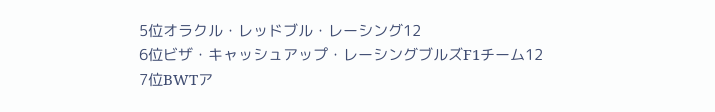5位オラクル・レッドブル・レーシング12
6位ビザ・キャッシュアップ・レーシングブルズF1チーム12
7位BWTア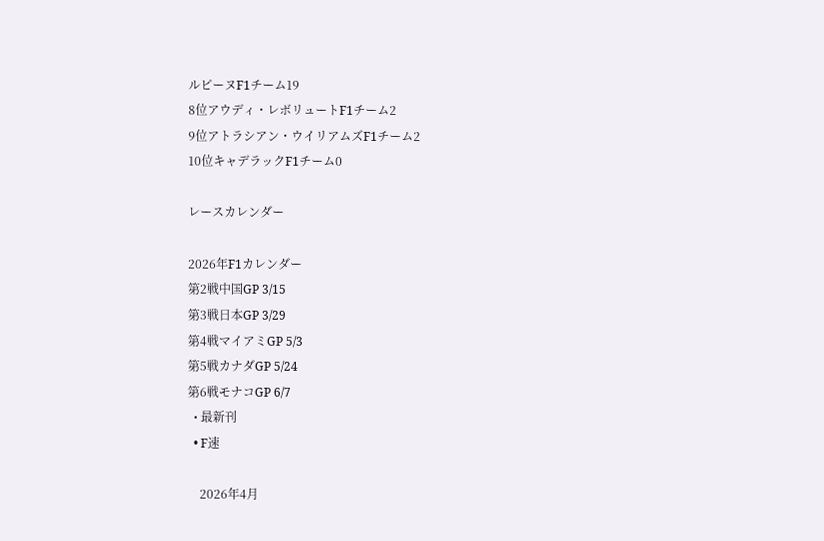ルピーヌF1チーム19
8位アウディ・レボリュートF1チーム2
9位アトラシアン・ウイリアムズF1チーム2
10位キャデラックF1チーム0

レースカレンダー

2026年F1カレンダー
第2戦中国GP 3/15
第3戦日本GP 3/29
第4戦マイアミGP 5/3
第5戦カナダGP 5/24
第6戦モナコGP 6/7
  • 最新刊
  • F速

    2026年4月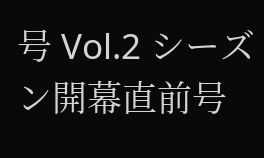号 Vol.2 シーズン開幕直前号